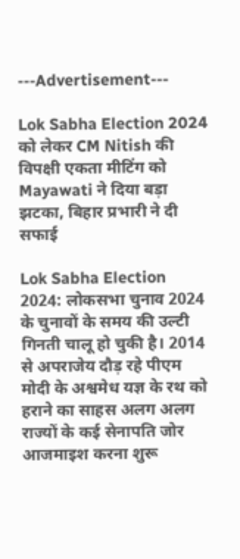---Advertisement---

Lok Sabha Election 2024 को लेकर CM Nitish की विपक्षी एकता मीटिंग को Mayawati ने दिया बड़ा झटका, बिहार प्रभारी ने दी सफाई

Lok Sabha Election 2024: लोकसभा चुनाव 2024 के चुनावों के समय की उल्टी गिनती चालू हो चुकी है। 2014 से अपराजेय दौड़ रहे पीएम मोदी के अश्वमेध यज्ञ के रथ को हराने का साहस अलग अलग राज्यों के कई सेनापति जोर आजमाइश करना शुरू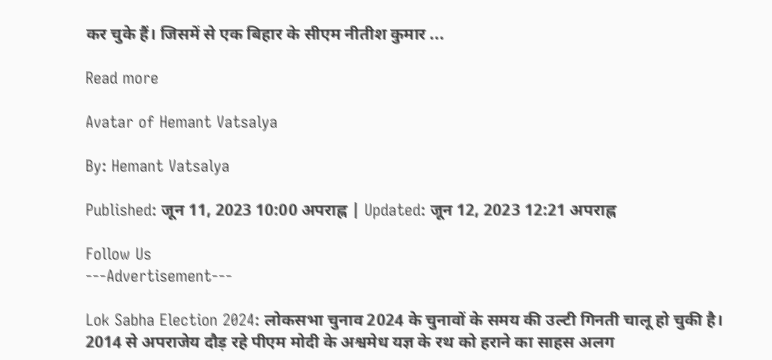कर चुके हैं। जिसमें से एक बिहार के सीएम नीतीश कुमार ...

Read more

Avatar of Hemant Vatsalya

By: Hemant Vatsalya

Published: जून 11, 2023 10:00 अपराह्न | Updated: जून 12, 2023 12:21 अपराह्न

Follow Us
---Advertisement---

Lok Sabha Election 2024: लोकसभा चुनाव 2024 के चुनावों के समय की उल्टी गिनती चालू हो चुकी है। 2014 से अपराजेय दौड़ रहे पीएम मोदी के अश्वमेध यज्ञ के रथ को हराने का साहस अलग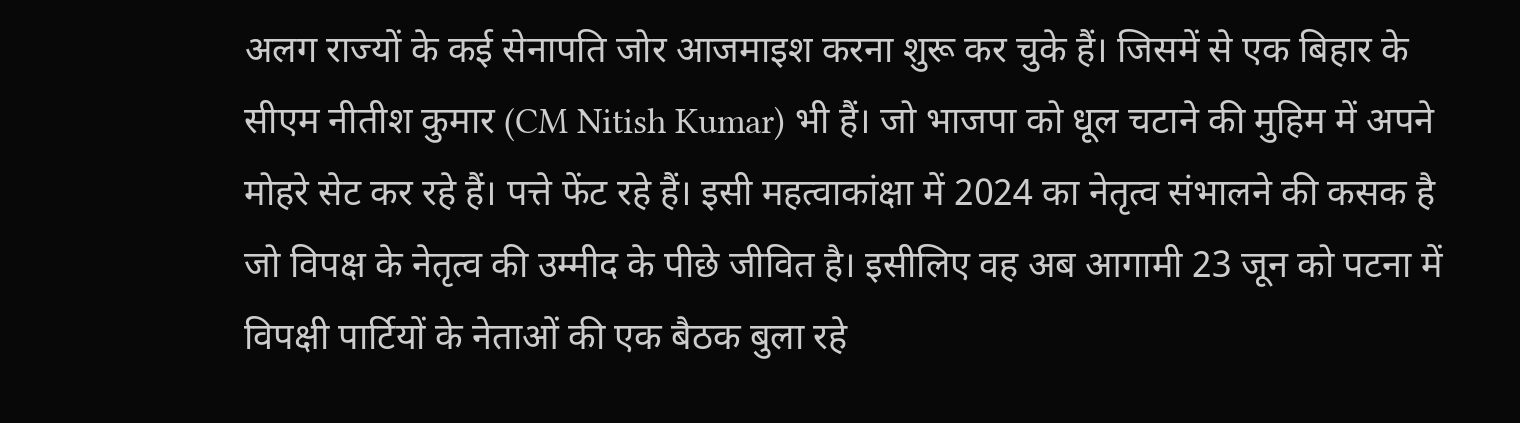अलग राज्यों के कई सेनापति जोर आजमाइश करना शुरू कर चुके हैं। जिसमें से एक बिहार के सीएम नीतीश कुमार (CM Nitish Kumar) भी हैं। जो भाजपा को धूल चटाने की मुहिम में अपने मोहरे सेट कर रहे हैं। पत्ते फेंट रहे हैं। इसी महत्वाकांक्षा में 2024 का नेतृत्व संभालने की कसक है जो विपक्ष के नेतृत्व की उम्मीद के पीछे जीवित है। इसीलिए वह अब आगामी 23 जून को पटना में विपक्षी पार्टियों के नेताओं की एक बैठक बुला रहे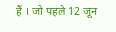हैं । जो पहले 12 जून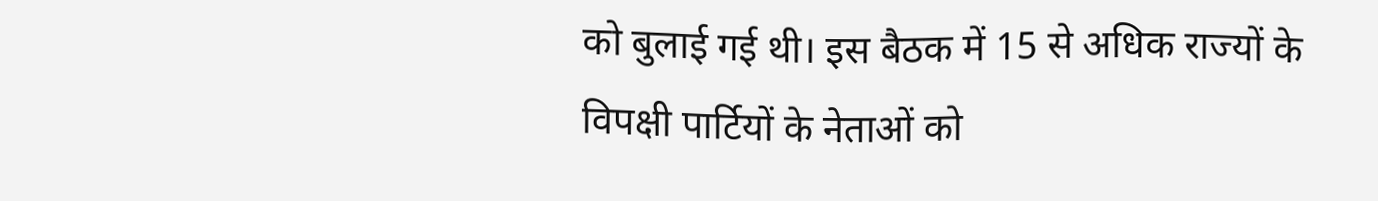को बुलाई गई थी। इस बैठक में 15 से अधिक राज्यों के विपक्षी पार्टियों के नेताओं को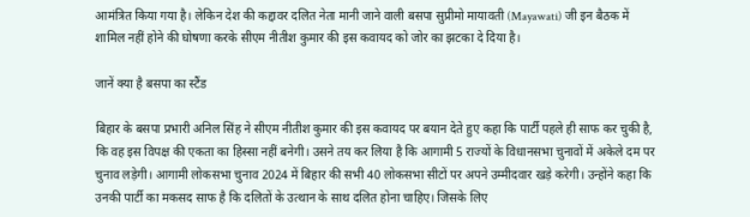आमंत्रित किया गया है। लेकिन देश की कद्दावर दलित नेता मानी जाने वाली बसपा सुप्रीमो मायावती (Mayawati) जी इन बैठक में शामिल नहीं होने की घोषणा करके सीएम नीतीश कुमार की इस कवायद को जोर का झटका दे दिया है।

जानें क्या है बसपा का स्टैंड

बिहार के बसपा प्रभारी अनिल सिंह ने सीएम नीतीश कुमार की इस कवायद पर बयान देते हुए कहा कि पार्टी पहले ही साफ कर चुकी है, कि वह इस विपक्ष की एकता का हिस्सा नहीं बनेगी। उसने तय कर लिया है कि आगामी 5 राज्यों के विधानसभा चुनावों में अकेले दम पर चुनाव लड़ेगी। आगामी लोकसभा चुनाव 2024 में बिहार की सभी 40 लोकसभा सीटों पर अपने उम्मीदवार खड़े करेगी। उन्होंने कहा कि उनकी पार्टी का मकसद साफ है कि दलितों के उत्थान के साथ दलित होना चाहिए। जिसके लिए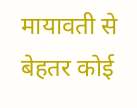मायावती से बेहतर कोई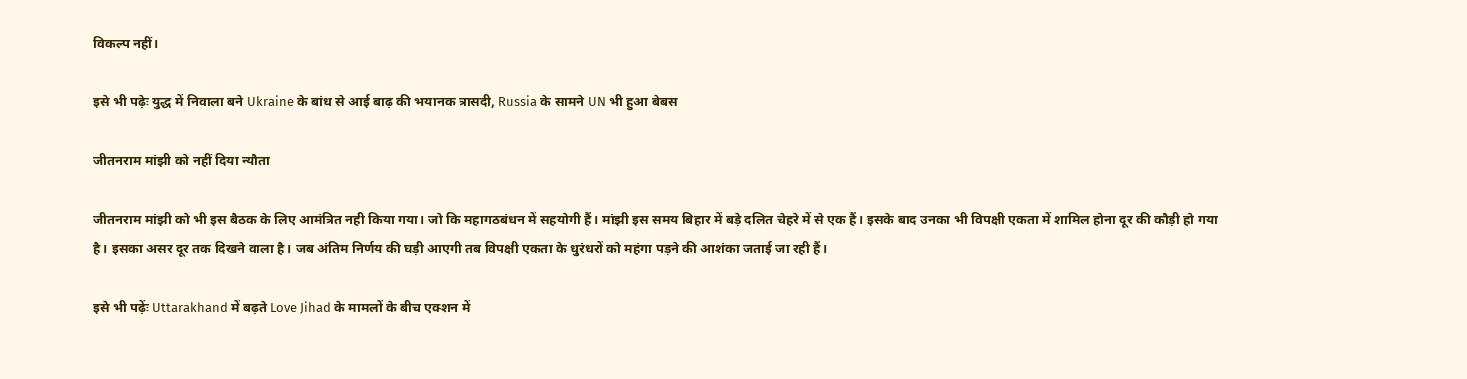विकल्प नहीं।

इसे भी पढ़ेः युद्ध में निवाला बने Ukraine के बांध से आई बाढ़ की भयानक त्रासदी, Russia के सामने UN भी हुआ बेबस

जीतनराम मांझी को नहीं दिया न्यौता

जीतनराम मांझी को भी इस बैठक के लिए आमंत्रित नही किया गया। जो कि महागठबंधन में सहयोगी हैं। मांझी इस समय बिहार में बड़े दलित चेहरे में से एक हैं। इसके बाद उनका भी विपक्षी एकता में शामिल होना दूर की कौड़ी हो गया है। इसका असर दूर तक दिखने वाला है। जब अंतिम निर्णय की घड़ी आएगी तब विपक्षी एकता के धुरंधरों को महंगा पड़ने की आशंका जताई जा रही हैं।

इसे भी पढ़ेंः Uttarakhand में बढ़ते Love Jihad के मामलों के बीच एक्शन में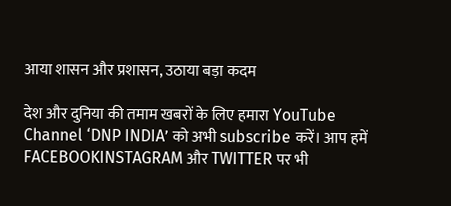आया शासन और प्रशासन, उठाया बड़ा कदम

देश और दुनिया की तमाम खबरों के लिए हमारा YouTube Channel ‘DNP INDIA’ को अभी subscribe करें। आप हमें FACEBOOKINSTAGRAM और TWITTER पर भी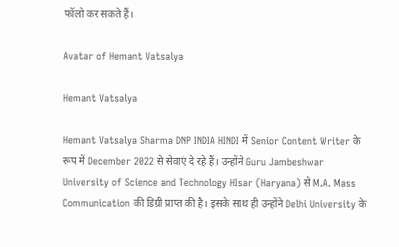फॉलो कर सकते हैं।

Avatar of Hemant Vatsalya

Hemant Vatsalya

Hemant Vatsalya Sharma DNP INDIA HINDI में Senior Content Writer के रूप में December 2022 से सेवाएं दे रहे हैं। उन्होंने Guru Jambeshwar University of Science and Technology HIsar (Haryana) से M.A. Mass Communication की डिग्री प्राप्त की है। इसके साथ ही उन्होंने Delhi University के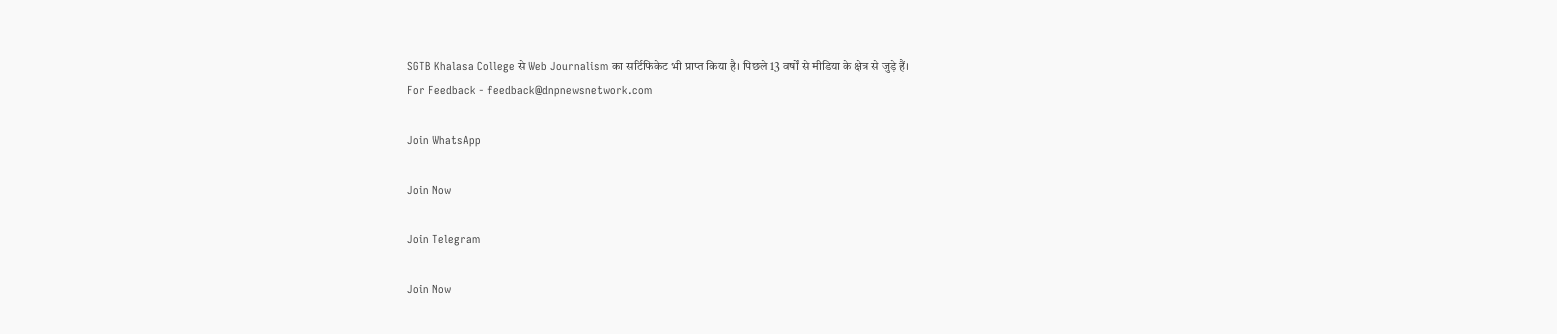SGTB Khalasa College से Web Journalism का सर्टिफिकेट भी प्राप्त किया है। पिछले 13 वर्षों से मीडिया के क्षेत्र से जुड़े हैं।
For Feedback - feedback@dnpnewsnetwork.com

Join WhatsApp

Join Now

Join Telegram

Join Now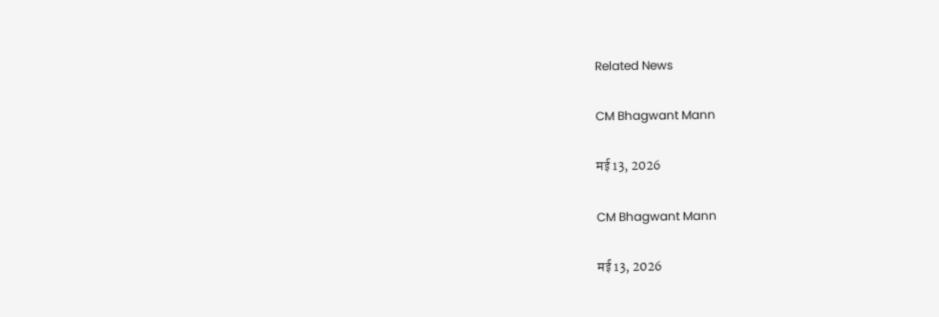Related News

CM Bhagwant Mann

मई 13, 2026

CM Bhagwant Mann

मई 13, 2026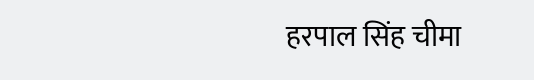हरपाल सिंह चीमा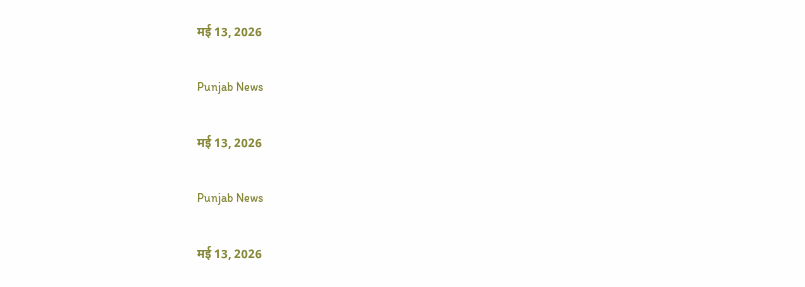मई 13, 2026

Punjab News

मई 13, 2026

Punjab News

मई 13, 2026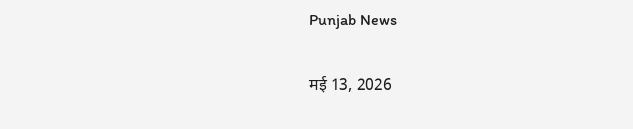Punjab News

मई 13, 2026